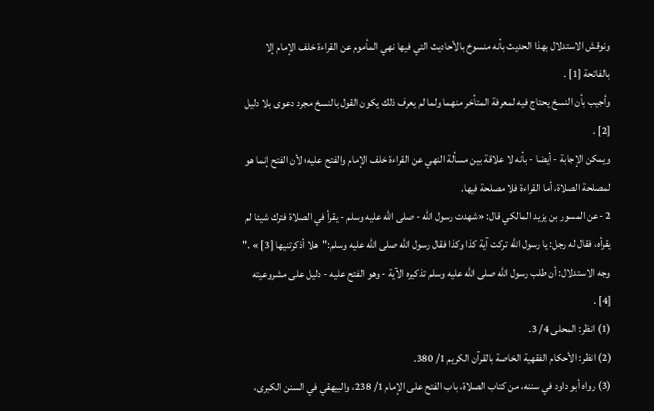ونوقش الاستدلال بهذا الحديث بأنه منسوخ بالأحاديث التي فيها نهي المأموم عن القراءة خلف الإمام إلا بالفاتحة [1] .
وأجيب بأن النسخ يحتاج فيه لمعرفة المتأخر منهما ولما لم يعرف ذلك يكون القول بالنسخ مجرد دعوى بلا دليل [2] .
ويمكن الإجابة - أيضا - بأنه لا علاقة بين مسألة النهي عن القراءة خلف الإمام والفتح عليه؛ لأن الفتح إنما هو لمصلحة الصلاة، أما القراءة فلا مصلحة فيها.
2 -عن المسور بن يزيد المالكي قال: «شهدت رسول الله - صلى الله عليه وسلم - يقرأ في الصلاة فترك شيئا لم يقرأه، فقال له رجل: يا رسول الله تركت آية كذا وكذا فقال رسول الله صلى الله عليه وسلم:"هلا أذكرتنيها [3] » ."
وجه الاستدلال: أن طلب رسول الله صلى الله عليه وسلم تذكيره الآية - وهو الفتح عليه - دليل على مشروعيته [4] .
(1) انظر: المحلى 4/ 3.
(2) انظر: الأحكام الفقهية الخاصة بالقرآن الكريم 1/ 380.
(3) رواه أبو داود في سننه، من كتاب الصلاة، باب الفتح على الإمام 1/ 238، والبيهقي في السنن الكبرى،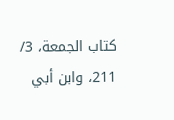كتاب الجمعة، 3/ 211، وابن أبي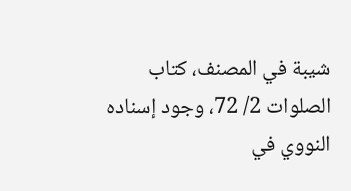شيبة في المصنف، كتاب الصلوات 2/ 72، وجود إسناده النووي في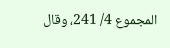المجموع 4/ 241، وقال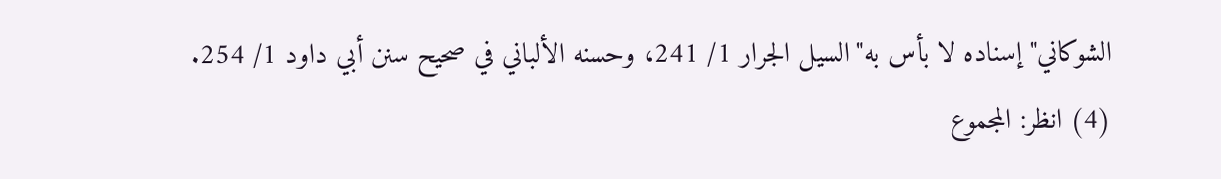الشوكاني"إسناده لا بأس به"السيل الجرار 1/ 241، وحسنه الألباني في صحيح سنن أبي داود 1/ 254.
(4) انظر: المجموع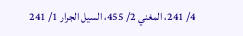4/ 241، المغني 2/ 455، السيل الجرار 1/ 241